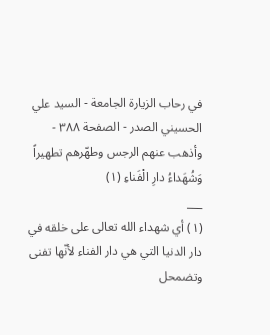في رحاب الزيارة الجامعة - السيد علي الحسيني الصدر - الصفحة ٣٨٨ - وأذهب عنهم الرجس وطهّرهم تطهيراً
وَشُهَداءُ دارِ الْفَناءِ (١)
___
(١) أي شهداء الله تعالى على خلقه في دار الدنيا التي هي دار الفناء لأنّها تفنى وتضمحل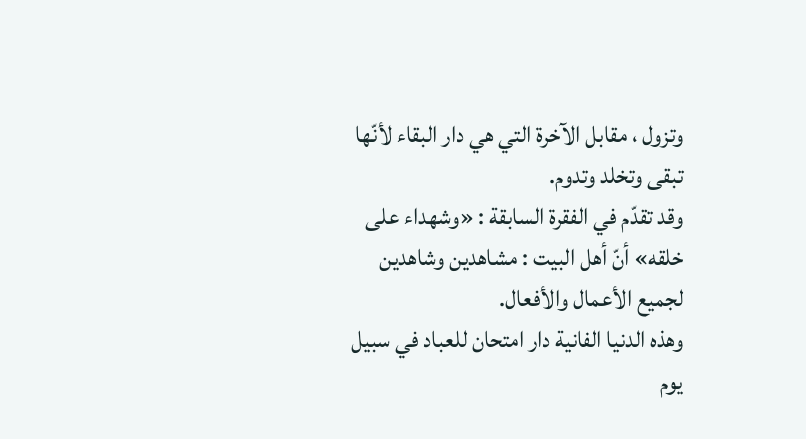وتزول ، مقابل الآخرة التي هي دار البقاء لأنّها تبقى وتخلد وتدوم.
وقد تقدّم في الفقرة السابقة : «وشهداء على خلقه» أنّ أهل البيت : مشاهدين وشاهدين لجميع الأعمال والأفعال.
وهذه الدنيا الفانية دار امتحان للعباد في سبيل يوم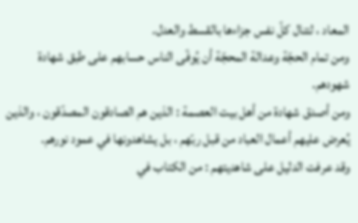المعاد ، لتنال كلّ نفس جزاءها بالقسط والعدل.
ومن تمام الحجّة وعدالة المحجّة أن يُوفّى الناس حسابهم على طبق شهادة شهودهم.
ومن أصدق شهادة من أهل بيت العصمة : الذين هم الصادقون المصدّقون ، والذين يُعرض عليهم أعمال العباد من قبل ربّهم ، بل يشاهدونها في عمود نورهم.
وقد عرفت الدليل على شاهديتهم : من الكتاب في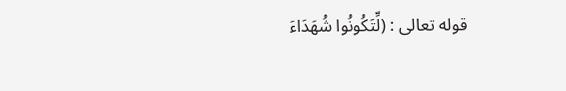قوله تعالى : (لِّتَكُونُوا شُهَدَاءَ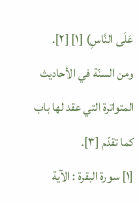عَلَى النَّاسِ) [١] [٢].
ومن السنّة في الأحاديث المتواترة التي عقد لها باب كما تقدّم [٣].
[١] سورة البقرة : الآية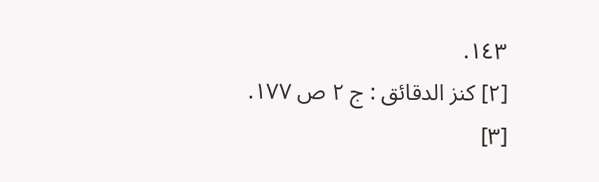١٤٣.
[٢] كنز الدقائق : ج ٢ ص ١٧٧.
[٣]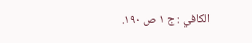الكافي : ج ١ ص ١٩٠.